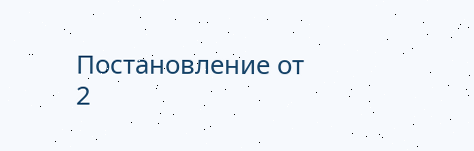Постановление от 2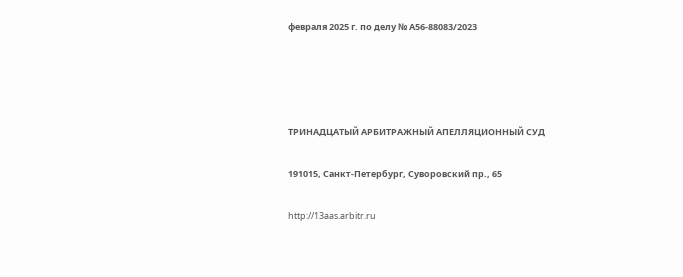февраля 2025 г. по делу № А56-88083/2023




ТРИНАДЦАТЫЙ АРБИТРАЖНЫЙ АПЕЛЛЯЦИОННЫЙ СУД

191015, Санкт-Петербург, Суворовский пр., 65

http://13aas.arbitr.ru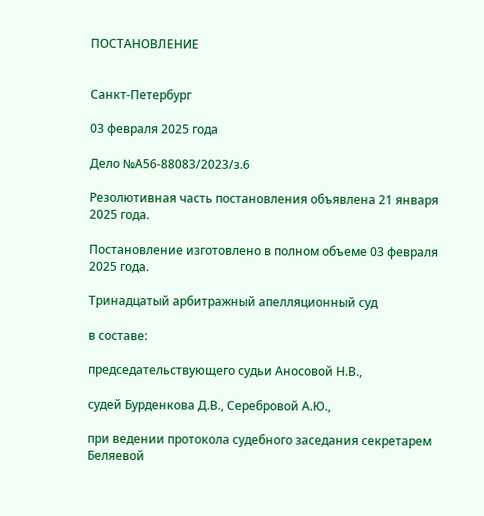ПОСТАНОВЛЕНИЕ


Санкт-Петербург

03 февраля 2025 года

Дело №А56-88083/2023/з.6

Резолютивная часть постановления объявлена 21 января 2025 года.

Постановление изготовлено в полном объеме 03 февраля 2025 года.

Тринадцатый арбитражный апелляционный суд

в составе:

председательствующего судьи Аносовой Н.В.,

судей Бурденкова Д.В., Серебровой А.Ю.,

при ведении протокола судебного заседания секретарем Беляевой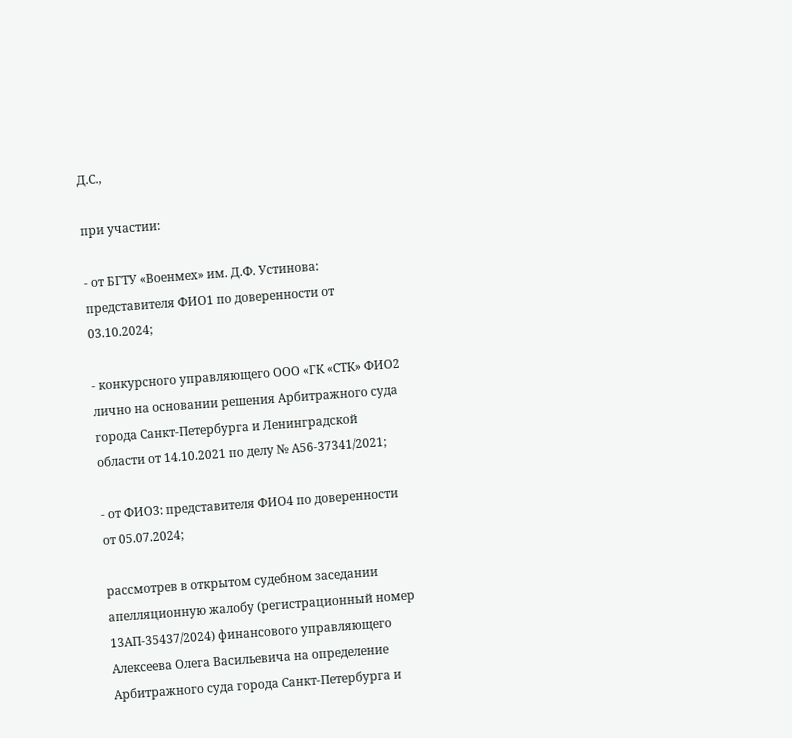Д.С.,

при участии:

- от БГТУ «Военмех» им. Д.Ф. Устинова: представителя ФИО1 по доверенности от 03.10.2024;

- конкурсного управляющего ООО «ГК «СТК» ФИО2 лично на основании решения Арбитражного суда города Санкт-Петербурга и Ленинградской области от 14.10.2021 по делу № А56-37341/2021;

- от ФИО3: представителя ФИО4 по доверенности от 05.07.2024;

рассмотрев в открытом судебном заседании апелляционную жалобу (регистрационный номер 13АП-35437/2024) финансового управляющего Алексеева Олега Васильевича на определение Арбитражного суда города Санкт-Петербурга и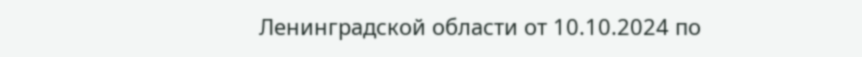Ленинградской области от 10.10.2024 по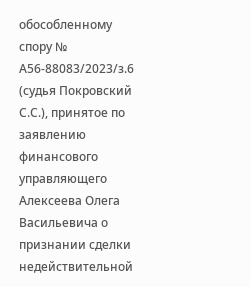обособленному спору № А56-88083/2023/з.6 (судья Покровский С.С.), принятое по заявлению финансового управляющего Алексеева Олега Васильевича о признании сделки недействительной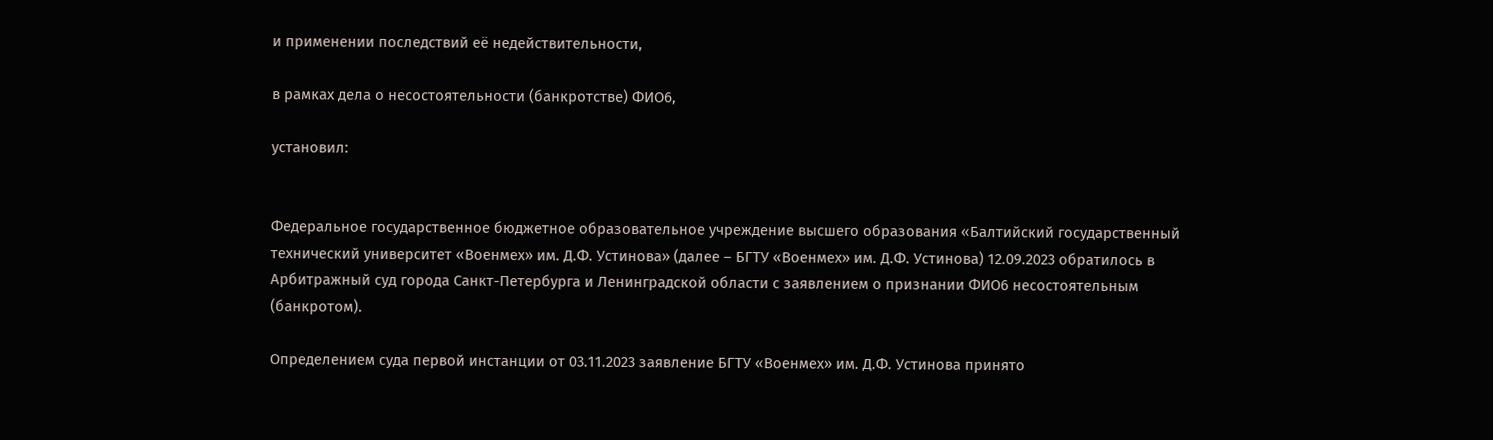и применении последствий её недействительности,

в рамках дела о несостоятельности (банкротстве) ФИО6,

установил:


Федеральное государственное бюджетное образовательное учреждение высшего образования «Балтийский государственный технический университет «Военмех» им. Д.Ф. Устинова» (далее – БГТУ «Военмех» им. Д.Ф. Устинова) 12.09.2023 обратилось в Арбитражный суд города Санкт-Петербурга и Ленинградской области с заявлением о признании ФИО6 несостоятельным (банкротом).

Определением суда первой инстанции от 03.11.2023 заявление БГТУ «Военмех» им. Д.Ф. Устинова принято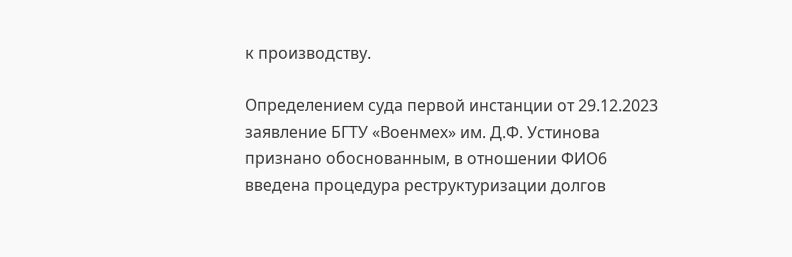к производству.

Определением суда первой инстанции от 29.12.2023 заявление БГТУ «Военмех» им. Д.Ф. Устинова признано обоснованным, в отношении ФИО6 введена процедура реструктуризации долгов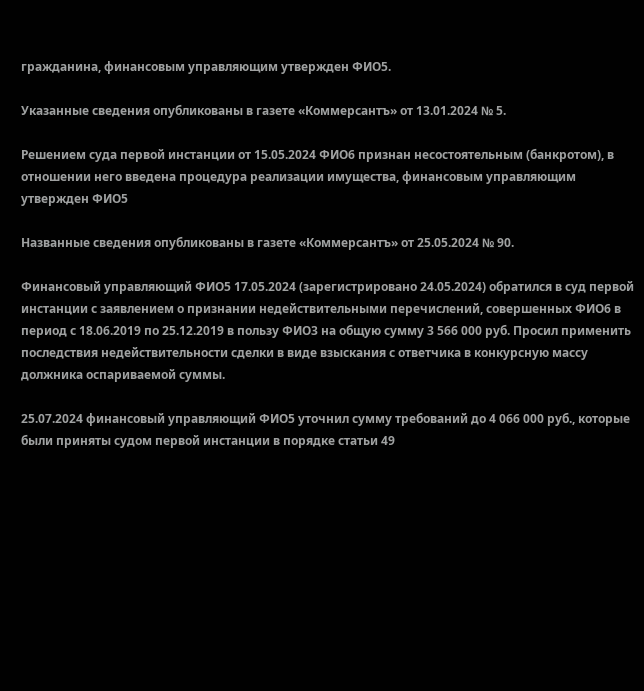гражданина, финансовым управляющим утвержден ФИО5.

Указанные сведения опубликованы в газете «Коммерсантъ» от 13.01.2024 № 5.

Решением суда первой инстанции от 15.05.2024 ФИО6 признан несостоятельным (банкротом), в отношении него введена процедура реализации имущества, финансовым управляющим утвержден ФИО5

Названные сведения опубликованы в газете «Коммерсантъ» от 25.05.2024 № 90.

Финансовый управляющий ФИО5 17.05.2024 (зарегистрировано 24.05.2024) обратился в суд первой инстанции с заявлением о признании недействительными перечислений, совершенных ФИО6 в период с 18.06.2019 по 25.12.2019 в пользу ФИО3 на общую сумму 3 566 000 руб. Просил применить последствия недействительности сделки в виде взыскания с ответчика в конкурсную массу должника оспариваемой суммы.

25.07.2024 финансовый управляющий ФИО5 уточнил сумму требований до 4 066 000 руб., которые были приняты судом первой инстанции в порядке статьи 49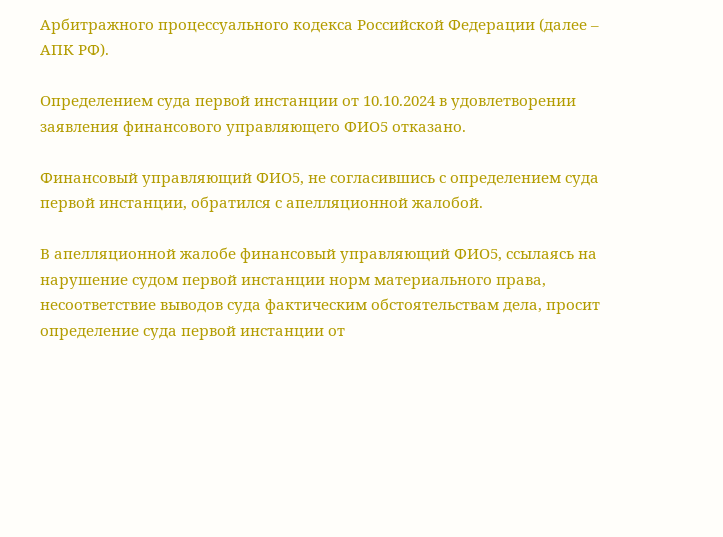Арбитражного процессуального кодекса Российской Федерации (далее – АПК РФ).

Определением суда первой инстанции от 10.10.2024 в удовлетворении заявления финансового управляющего ФИО5 отказано.

Финансовый управляющий ФИО5, не согласившись с определением суда первой инстанции, обратился с апелляционной жалобой.

В апелляционной жалобе финансовый управляющий ФИО5, ссылаясь на нарушение судом первой инстанции норм материального права, несоответствие выводов суда фактическим обстоятельствам дела, просит определение суда первой инстанции от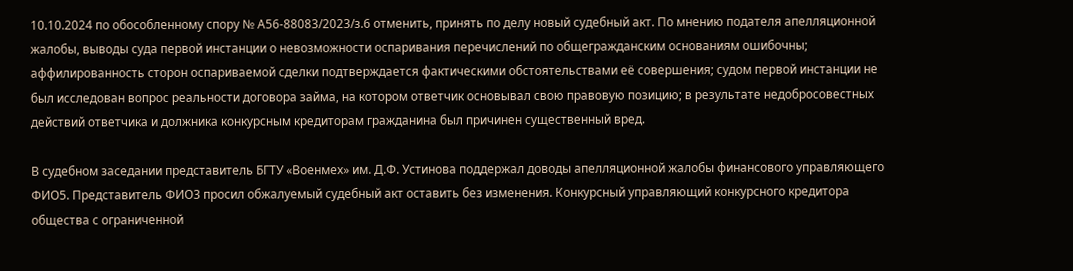10.10.2024 по обособленному спору № А56-88083/2023/з.6 отменить, принять по делу новый судебный акт. По мнению подателя апелляционной жалобы, выводы суда первой инстанции о невозможности оспаривания перечислений по общегражданским основаниям ошибочны; аффилированность сторон оспариваемой сделки подтверждается фактическими обстоятельствами её совершения; судом первой инстанции не был исследован вопрос реальности договора займа, на котором ответчик основывал свою правовую позицию; в результате недобросовестных действий ответчика и должника конкурсным кредиторам гражданина был причинен существенный вред.

В судебном заседании представитель БГТУ «Военмех» им. Д.Ф. Устинова поддержал доводы апелляционной жалобы финансового управляющего ФИО5. Представитель ФИО3 просил обжалуемый судебный акт оставить без изменения. Конкурсный управляющий конкурсного кредитора общества с ограниченной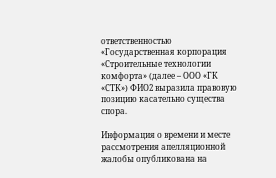ответственностью «Государственная корпорация «Строительные технологии комфорта» (далее – ООО «ГК «СТК») ФИО2 выразила правовую позицию касательно существа спора.

Информация о времени и месте рассмотрения апелляционной жалобы опубликована на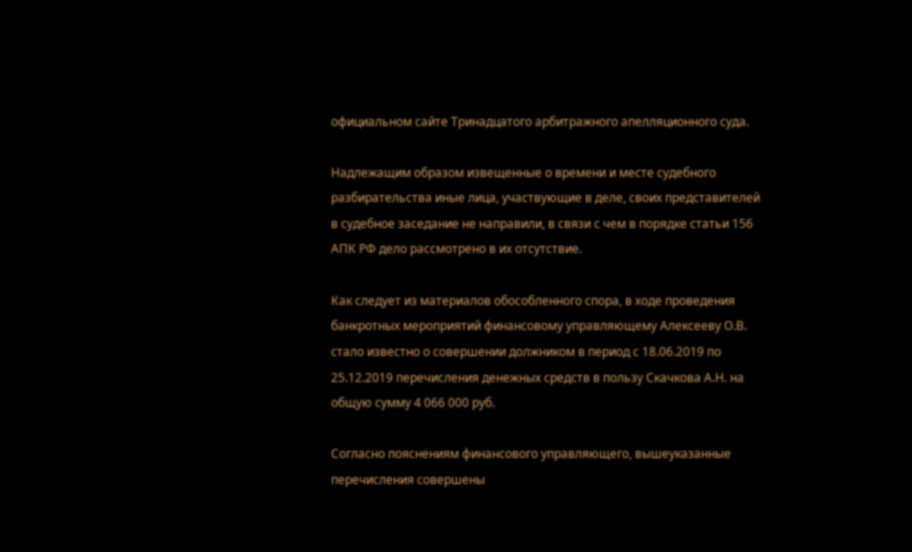официальном сайте Тринадцатого арбитражного апелляционного суда.

Надлежащим образом извещенные о времени и месте судебного разбирательства иные лица, участвующие в деле, своих представителей в судебное заседание не направили, в связи с чем в порядке статьи 156 АПК РФ дело рассмотрено в их отсутствие.

Как следует из материалов обособленного спора, в ходе проведения банкротных мероприятий финансовому управляющему Алексееву О.В. стало известно о совершении должником в период с 18.06.2019 по 25.12.2019 перечисления денежных средств в пользу Скачкова А.Н. на общую сумму 4 066 000 руб.

Согласно пояснениям финансового управляющего, вышеуказанные перечисления совершены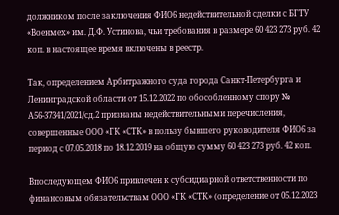должником после заключения ФИО6 недействительной сделки с БГТУ «Военмех» им. Д.Ф. Устинова, чьи требования в размере 60 423 273 руб. 42 коп. в настоящее время включены в реестр.

Так, определением Арбитражного суда города Санкт-Петербурга и Ленинградской области от 15.12.2022 по обособленному спору № А56-37341/2021/сд.2 признаны недействительными перечисления, совершенные ООО «ГК «СТК» в пользу бывшего руководителя ФИО6 за период с 07.05.2018 по 18.12.2019 на общую сумму 60 423 273 руб. 42 коп.

Впоследующем ФИО6 привлечен к субсидиарной ответственности по финансовым обязательствам ООО «ГК «СТК» (определение от 05.12.2023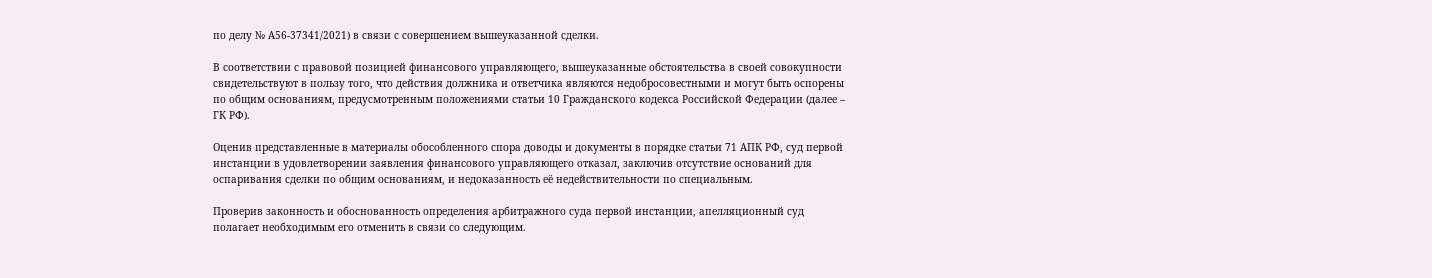по делу № А56-37341/2021) в связи с совершением вышеуказанной сделки.

В соответствии с правовой позицией финансового управляющего, вышеуказанные обстоятельства в своей совокупности свидетельствуют в пользу того, что действия должника и ответчика являются недобросовестными и могут быть оспорены по общим основаниям, предусмотренным положениями статьи 10 Гражданского кодекса Российской Федерации (далее – ГК РФ).

Оценив представленные в материалы обособленного спора доводы и документы в порядке статьи 71 АПК РФ, суд первой инстанции в удовлетворении заявления финансового управляющего отказал, заключив отсутствие оснований для оспаривания сделки по общим основаниям, и недоказанность её недействительности по специальным.

Проверив законность и обоснованность определения арбитражного суда первой инстанции, апелляционный суд полагает необходимым его отменить в связи со следующим.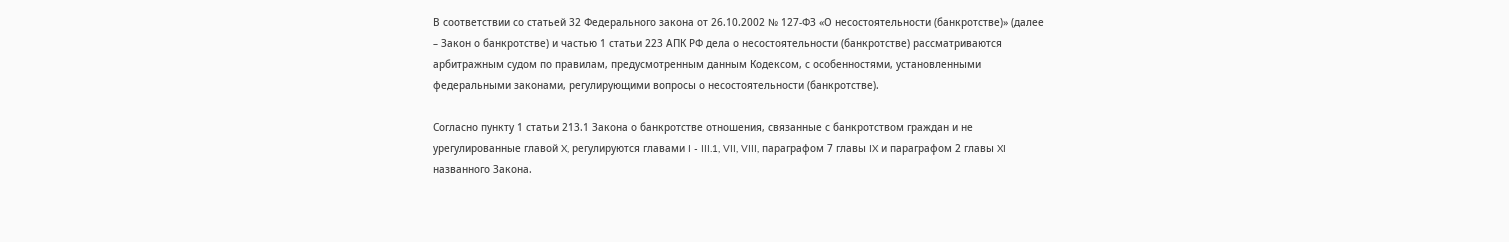В соответствии со статьей 32 Федерального закона от 26.10.2002 № 127-ФЗ «О несостоятельности (банкротстве)» (далее – Закон о банкротстве) и частью 1 статьи 223 АПК РФ дела о несостоятельности (банкротстве) рассматриваются арбитражным судом по правилам, предусмотренным данным Кодексом, с особенностями, установленными федеральными законами, регулирующими вопросы о несостоятельности (банкротстве).

Согласно пункту 1 статьи 213.1 Закона о банкротстве отношения, связанные с банкротством граждан и не урегулированные главой X, регулируются главами I - III.1, VII, VIII, параграфом 7 главы IX и параграфом 2 главы XI названного Закона.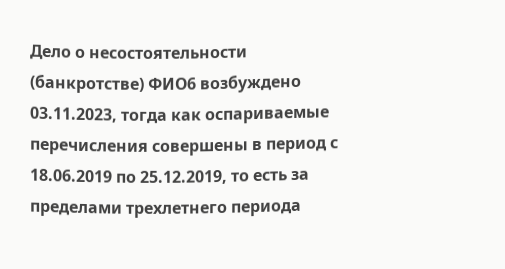Дело о несостоятельности (банкротстве) ФИО6 возбуждено 03.11.2023, тогда как оспариваемые перечисления совершены в период с 18.06.2019 по 25.12.2019, то есть за пределами трехлетнего периода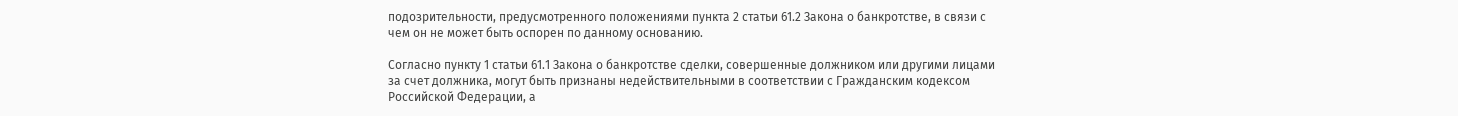подозрительности, предусмотренного положениями пункта 2 статьи 61.2 Закона о банкротстве, в связи с чем он не может быть оспорен по данному основанию.

Согласно пункту 1 статьи 61.1 Закона о банкротстве сделки, совершенные должником или другими лицами за счет должника, могут быть признаны недействительными в соответствии с Гражданским кодексом Российской Федерации, а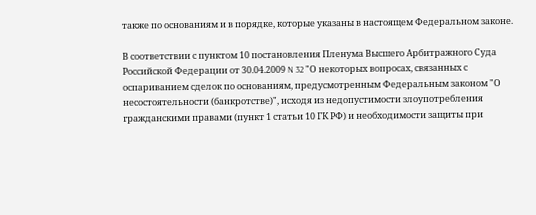также по основаниям и в порядке, которые указаны в настоящем Федеральном законе.

В соответствии с пунктом 10 постановления Пленума Высшего Арбитражного Суда Российской Федерации от 30.04.2009 N 32 "О некоторых вопросах, связанных с оспариванием сделок по основаниям, предусмотренным Федеральным законом "О несостоятельности (банкротстве)", исходя из недопустимости злоупотребления гражданскими правами (пункт 1 статьи 10 ГК РФ) и необходимости защиты при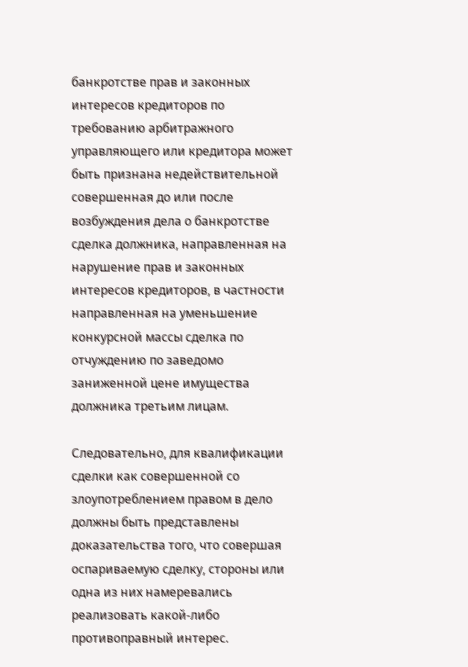банкротстве прав и законных интересов кредиторов по требованию арбитражного управляющего или кредитора может быть признана недействительной совершенная до или после возбуждения дела о банкротстве сделка должника, направленная на нарушение прав и законных интересов кредиторов, в частности направленная на уменьшение конкурсной массы сделка по отчуждению по заведомо заниженной цене имущества должника третьим лицам.

Следовательно, для квалификации сделки как совершенной со злоупотреблением правом в дело должны быть представлены доказательства того, что совершая оспариваемую сделку, стороны или одна из них намеревались реализовать какой-либо противоправный интерес.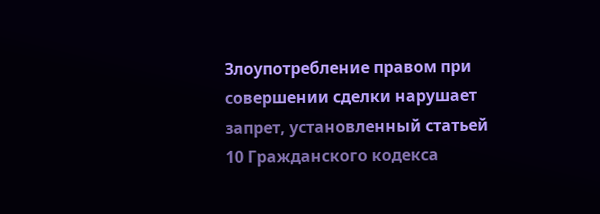Злоупотребление правом при совершении сделки нарушает запрет, установленный статьей 10 Гражданского кодекса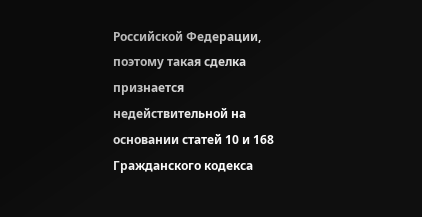Российской Федерации, поэтому такая сделка признается недействительной на основании статей 10 и 168 Гражданского кодекса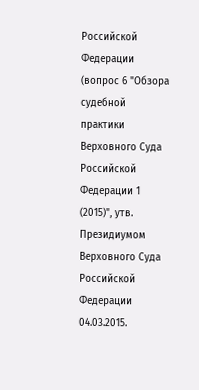Российской Федерации (вопрос 6 "Обзора судебной практики Верховного Суда Российской Федерации 1 (2015)", утв. Президиумом Верховного Суда Российской Федерации 04.03.2015.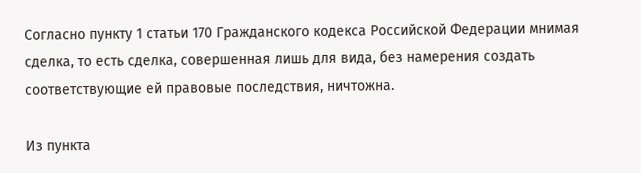Согласно пункту 1 статьи 170 Гражданского кодекса Российской Федерации мнимая сделка, то есть сделка, совершенная лишь для вида, без намерения создать соответствующие ей правовые последствия, ничтожна.

Из пункта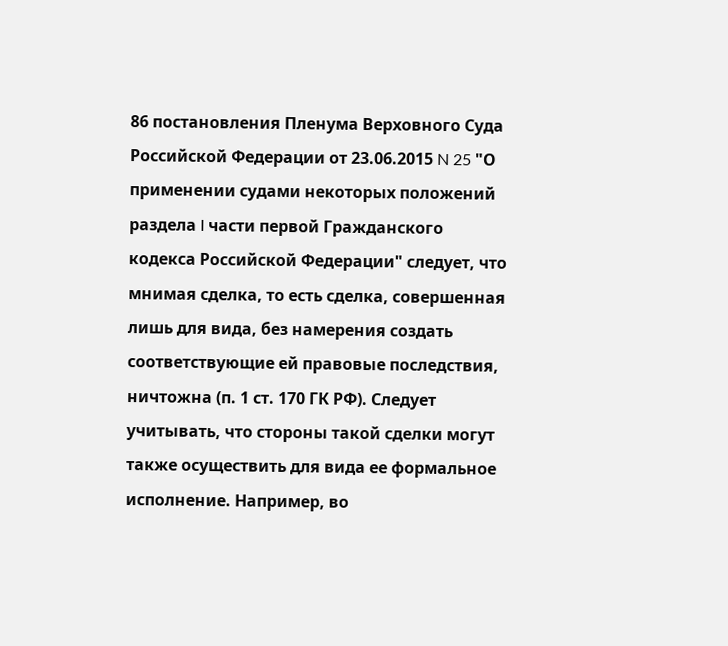86 постановления Пленума Верховного Суда Российской Федерации от 23.06.2015 N 25 "О применении судами некоторых положений раздела I части первой Гражданского кодекса Российской Федерации" следует, что мнимая сделка, то есть сделка, совершенная лишь для вида, без намерения создать соответствующие ей правовые последствия, ничтожна (п. 1 ст. 170 ГК РФ). Следует учитывать, что стороны такой сделки могут также осуществить для вида ее формальное исполнение. Например, во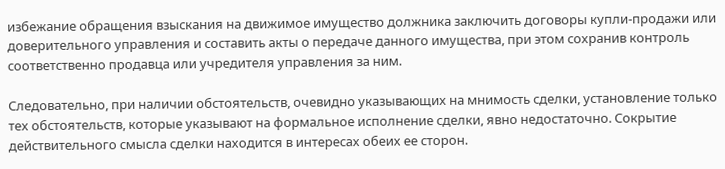избежание обращения взыскания на движимое имущество должника заключить договоры купли-продажи или доверительного управления и составить акты о передаче данного имущества, при этом сохранив контроль соответственно продавца или учредителя управления за ним.

Следовательно, при наличии обстоятельств, очевидно указывающих на мнимость сделки, установление только тех обстоятельств, которые указывают на формальное исполнение сделки, явно недостаточно. Сокрытие действительного смысла сделки находится в интересах обеих ее сторон.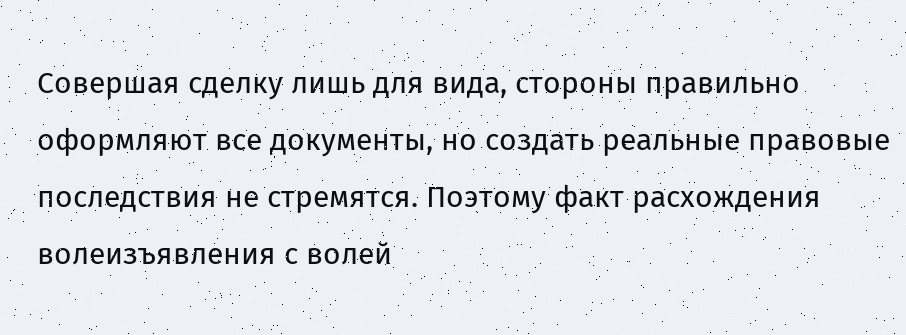Совершая сделку лишь для вида, стороны правильно оформляют все документы, но создать реальные правовые последствия не стремятся. Поэтому факт расхождения волеизъявления с волей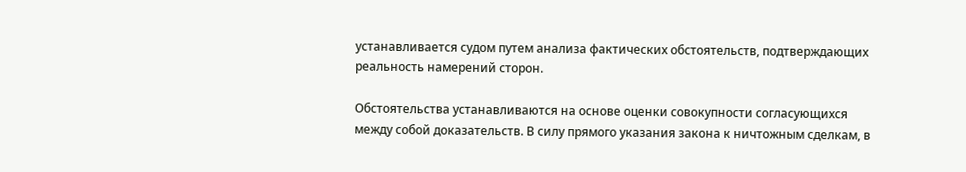устанавливается судом путем анализа фактических обстоятельств, подтверждающих реальность намерений сторон.

Обстоятельства устанавливаются на основе оценки совокупности согласующихся между собой доказательств. В силу прямого указания закона к ничтожным сделкам, в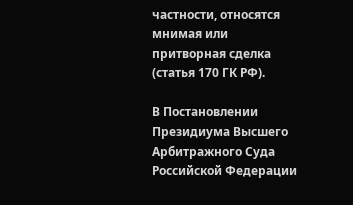частности, относятся мнимая или притворная сделка (статья 170 ГК РФ).

В Постановлении Президиума Высшего Арбитражного Суда Российской Федерации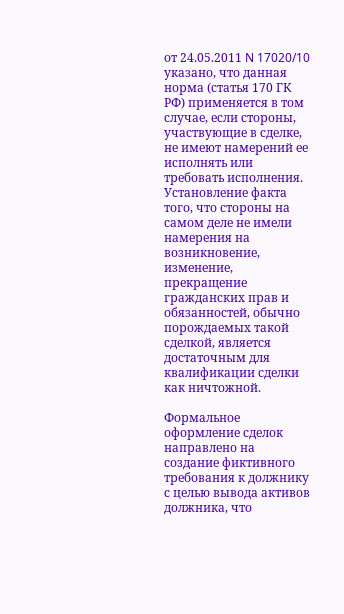от 24.05.2011 N 17020/10 указано, что данная норма (статья 170 ГК РФ) применяется в том случае, если стороны, участвующие в сделке, не имеют намерений ее исполнять или требовать исполнения. Установление факта того, что стороны на самом деле не имели намерения на возникновение, изменение, прекращение гражданских прав и обязанностей, обычно порождаемых такой сделкой, является достаточным для квалификации сделки как ничтожной.

Формальное оформление сделок направлено на создание фиктивного требования к должнику с целью вывода активов должника, что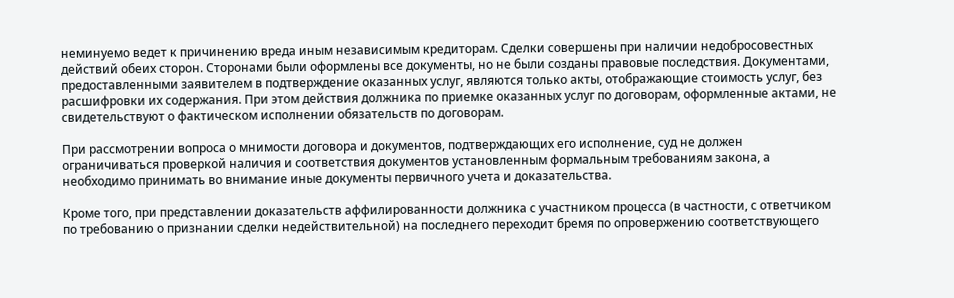неминуемо ведет к причинению вреда иным независимым кредиторам. Сделки совершены при наличии недобросовестных действий обеих сторон. Сторонами были оформлены все документы, но не были созданы правовые последствия. Документами, предоставленными заявителем в подтверждение оказанных услуг, являются только акты, отображающие стоимость услуг, без расшифровки их содержания. При этом действия должника по приемке оказанных услуг по договорам, оформленные актами, не свидетельствуют о фактическом исполнении обязательств по договорам.

При рассмотрении вопроса о мнимости договора и документов, подтверждающих его исполнение, суд не должен ограничиваться проверкой наличия и соответствия документов установленным формальным требованиям закона, а необходимо принимать во внимание иные документы первичного учета и доказательства.

Кроме того, при представлении доказательств аффилированности должника с участником процесса (в частности, с ответчиком по требованию о признании сделки недействительной) на последнего переходит бремя по опровержению соответствующего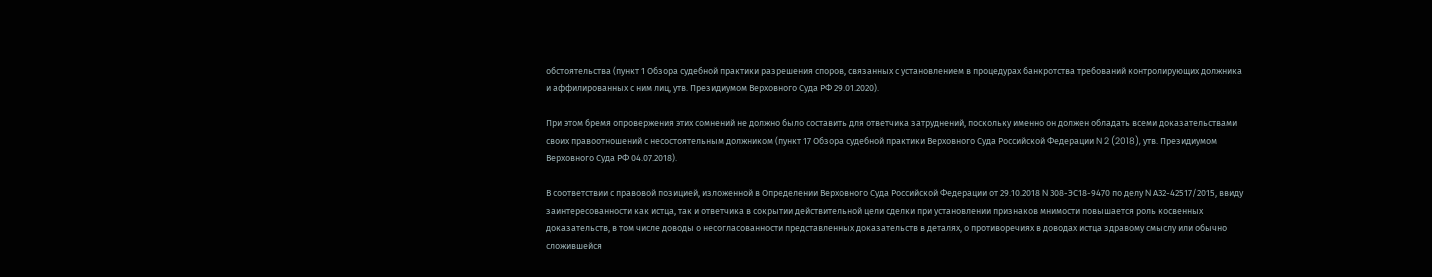обстоятельства (пункт 1 Обзора судебной практики разрешения споров, связанных с установлением в процедурах банкротства требований контролирующих должника и аффилированных с ним лиц, утв. Президиумом Верховного Суда РФ 29.01.2020).

При этом бремя опровержения этих сомнений не должно было составить для ответчика затруднений, поскольку именно он должен обладать всеми доказательствами своих правоотношений с несостоятельным должником (пункт 17 Обзора судебной практики Верховного Суда Российской Федерации N 2 (2018), утв. Президиумом Верховного Суда РФ 04.07.2018).

В соответствии с правовой позицией, изложенной в Определении Верховного Суда Российской Федерации от 29.10.2018 N 308-ЭС18-9470 по делу N А32-42517/2015, ввиду заинтересованности как истца, так и ответчика в сокрытии действительной цели сделки при установлении признаков мнимости повышается роль косвенных доказательств, в том числе доводы о несогласованности представленных доказательств в деталях, о противоречиях в доводах истца здравому смыслу или обычно сложившейся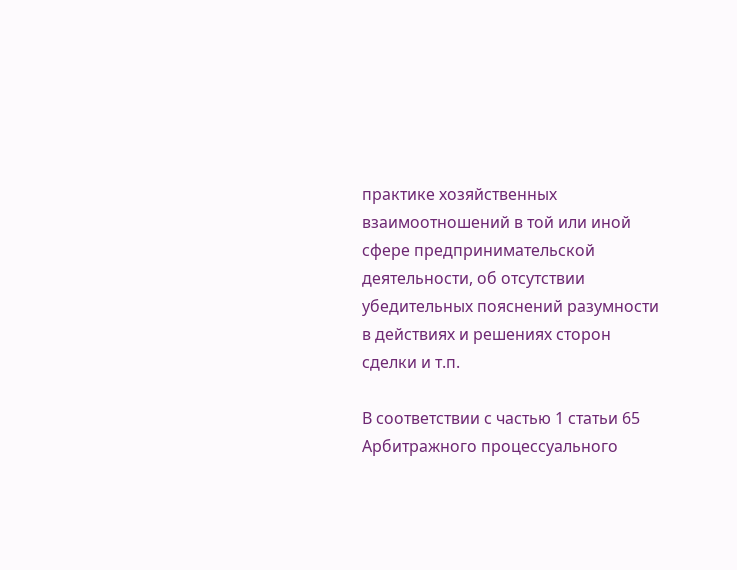практике хозяйственных взаимоотношений в той или иной сфере предпринимательской деятельности, об отсутствии убедительных пояснений разумности в действиях и решениях сторон сделки и т.п.

В соответствии с частью 1 статьи 65 Арбитражного процессуального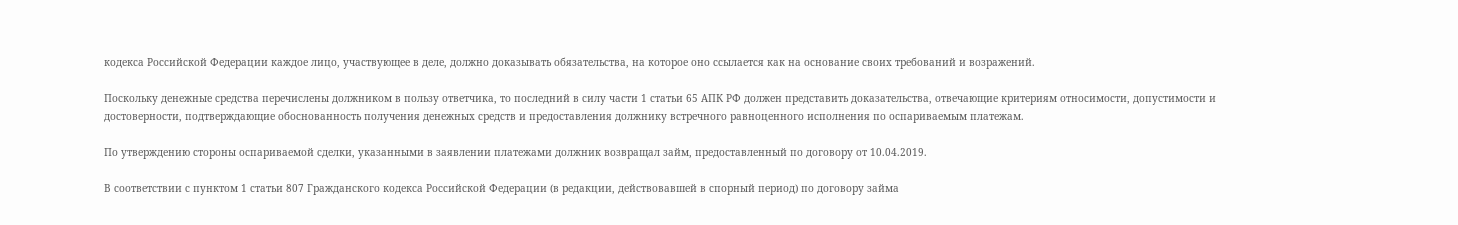кодекса Российской Федерации каждое лицо, участвующее в деле, должно доказывать обязательства, на которое оно ссылается как на основание своих требований и возражений.

Поскольку денежные средства перечислены должником в пользу ответчика, то последний в силу части 1 статьи 65 АПК РФ должен представить доказательства, отвечающие критериям относимости, допустимости и достоверности, подтверждающие обоснованность получения денежных средств и предоставления должнику встречного равноценного исполнения по оспариваемым платежам.

По утверждению стороны оспариваемой сделки, указанными в заявлении платежами должник возвращал займ, предоставленный по договору от 10.04.2019.

В соответствии с пунктом 1 статьи 807 Гражданского кодекса Российской Федерации (в редакции, действовавшей в спорный период) по договору займа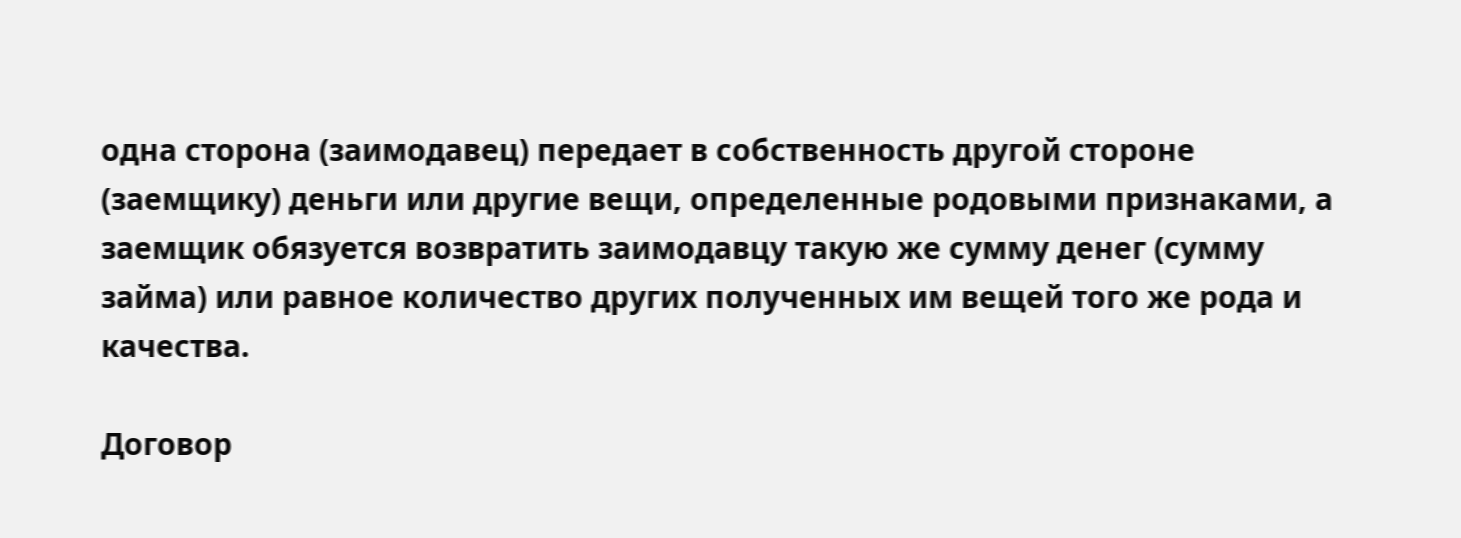одна сторона (заимодавец) передает в собственность другой стороне (заемщику) деньги или другие вещи, определенные родовыми признаками, а заемщик обязуется возвратить заимодавцу такую же сумму денег (сумму займа) или равное количество других полученных им вещей того же рода и качества.

Договор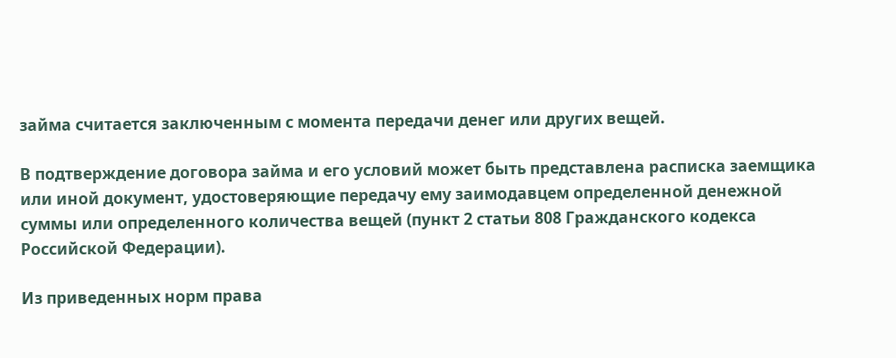займа считается заключенным с момента передачи денег или других вещей.

В подтверждение договора займа и его условий может быть представлена расписка заемщика или иной документ, удостоверяющие передачу ему заимодавцем определенной денежной суммы или определенного количества вещей (пункт 2 статьи 808 Гражданского кодекса Российской Федерации).

Из приведенных норм права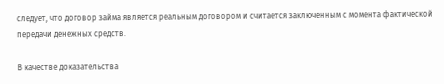следует, что договор займа является реальным договором и считается заключенным с момента фактической передачи денежных средств.

В качестве доказательства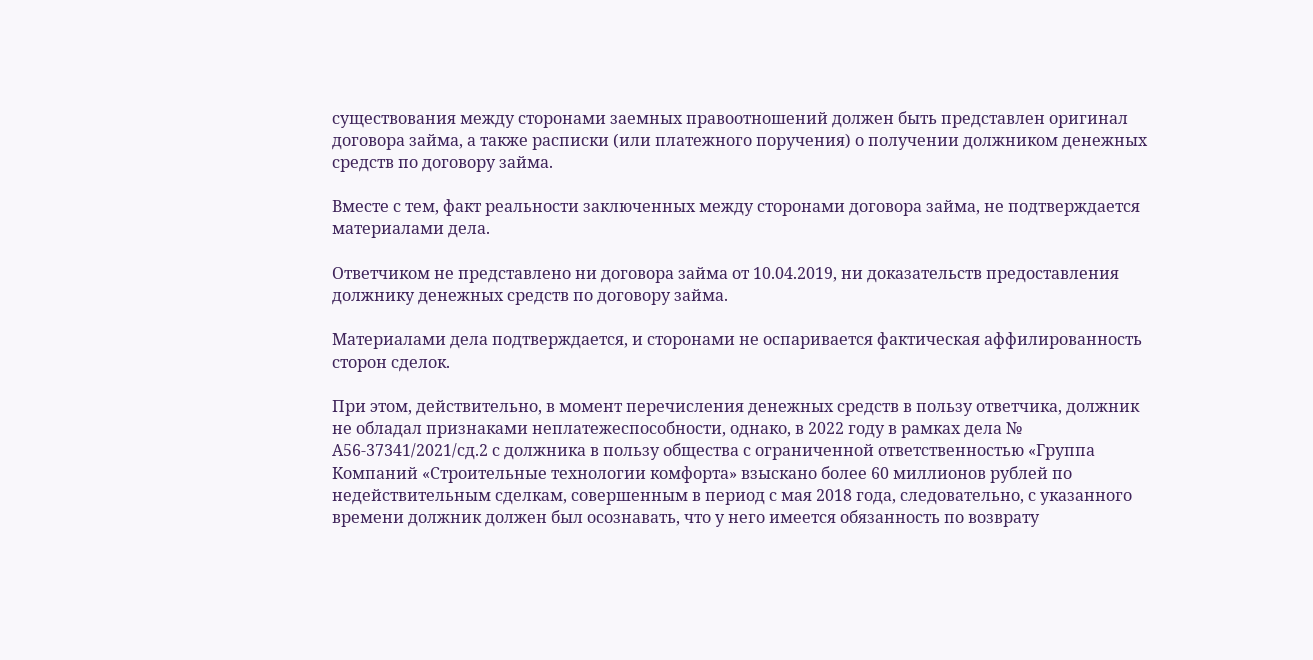существования между сторонами заемных правоотношений должен быть представлен оригинал договора займа, а также расписки (или платежного поручения) о получении должником денежных средств по договору займа.

Вместе с тем, факт реальности заключенных между сторонами договора займа, не подтверждается материалами дела.

Ответчиком не представлено ни договора займа от 10.04.2019, ни доказательств предоставления должнику денежных средств по договору займа.

Материалами дела подтверждается, и сторонами не оспаривается фактическая аффилированность сторон сделок.

При этом, действительно, в момент перечисления денежных средств в пользу ответчика, должник не обладал признаками неплатежеспособности, однако, в 2022 году в рамках дела № А56-37341/2021/сд.2 с должника в пользу общества с ограниченной ответственностью «Группа Компаний «Строительные технологии комфорта» взыскано более 60 миллионов рублей по недействительным сделкам, совершенным в период с мая 2018 года, следовательно, с указанного времени должник должен был осознавать, что у него имеется обязанность по возврату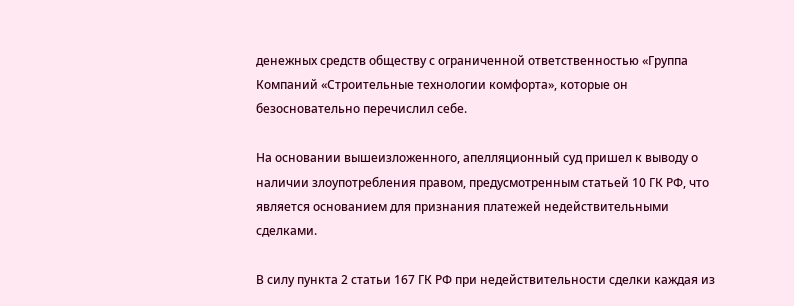денежных средств обществу с ограниченной ответственностью «Группа Компаний «Строительные технологии комфорта», которые он безосновательно перечислил себе.

На основании вышеизложенного, апелляционный суд пришел к выводу о наличии злоупотребления правом, предусмотренным статьей 10 ГК РФ, что является основанием для признания платежей недействительными сделками.

В силу пункта 2 статьи 167 ГК РФ при недействительности сделки каждая из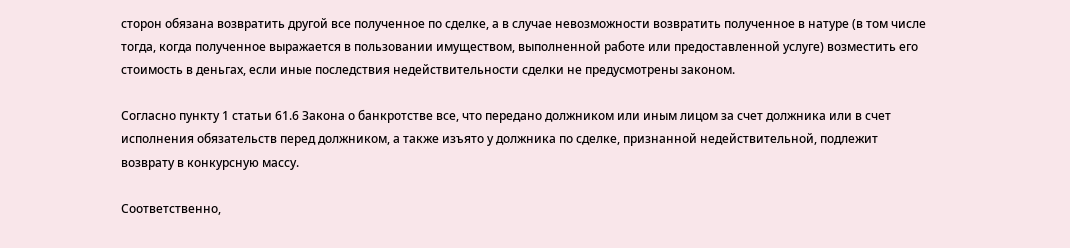сторон обязана возвратить другой все полученное по сделке, а в случае невозможности возвратить полученное в натуре (в том числе тогда, когда полученное выражается в пользовании имуществом, выполненной работе или предоставленной услуге) возместить его стоимость в деньгах, если иные последствия недействительности сделки не предусмотрены законом.

Согласно пункту 1 статьи 61.6 Закона о банкротстве все, что передано должником или иным лицом за счет должника или в счет исполнения обязательств перед должником, а также изъято у должника по сделке, признанной недействительной, подлежит возврату в конкурсную массу.

Соответственно,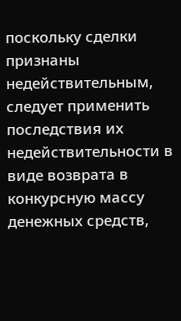поскольку сделки признаны недействительным, следует применить последствия их недействительности в виде возврата в конкурсную массу денежных средств,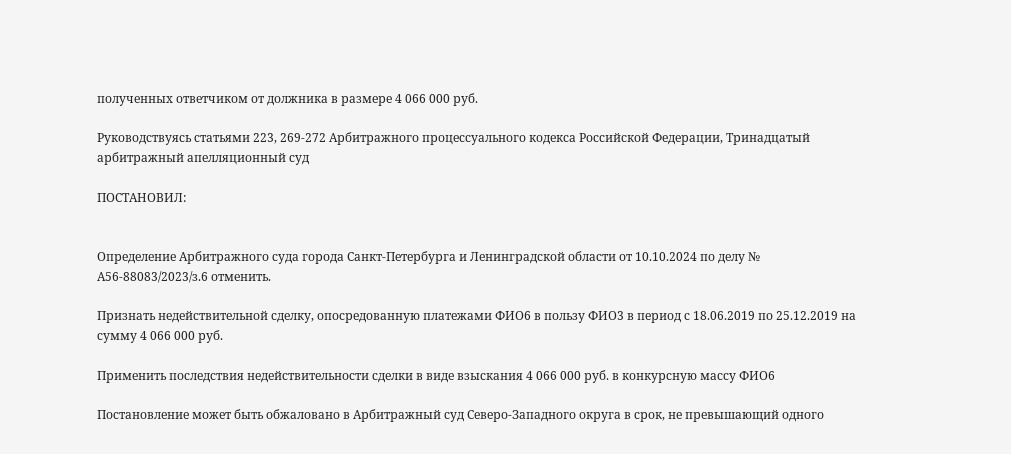полученных ответчиком от должника в размере 4 066 000 руб.

Руководствуясь статьями 223, 269-272 Арбитражного процессуального кодекса Российской Федерации, Тринадцатый арбитражный апелляционный суд

ПОСТАНОВИЛ:


Определение Арбитражного суда города Санкт-Петербурга и Ленинградской области от 10.10.2024 по делу № А56-88083/2023/з.6 отменить.

Признать недействительной сделку, опосредованную платежами ФИО6 в пользу ФИО3 в период с 18.06.2019 по 25.12.2019 на сумму 4 066 000 руб.

Применить последствия недействительности сделки в виде взыскания 4 066 000 руб. в конкурсную массу ФИО6

Постановление может быть обжаловано в Арбитражный суд Северо-Западного округа в срок, не превышающий одного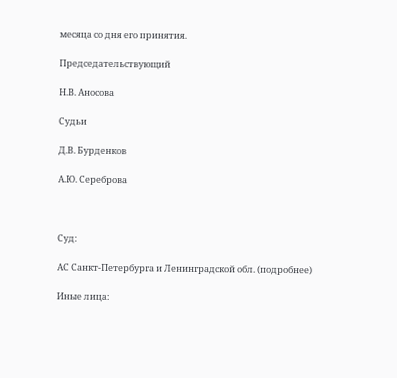месяца со дня его принятия.

Председательствующий

Н.В. Аносова

Судьи

Д.В. Бурденков

А.Ю. Сереброва



Суд:

АС Санкт-Петербурга и Ленинградской обл. (подробнее)

Иные лица: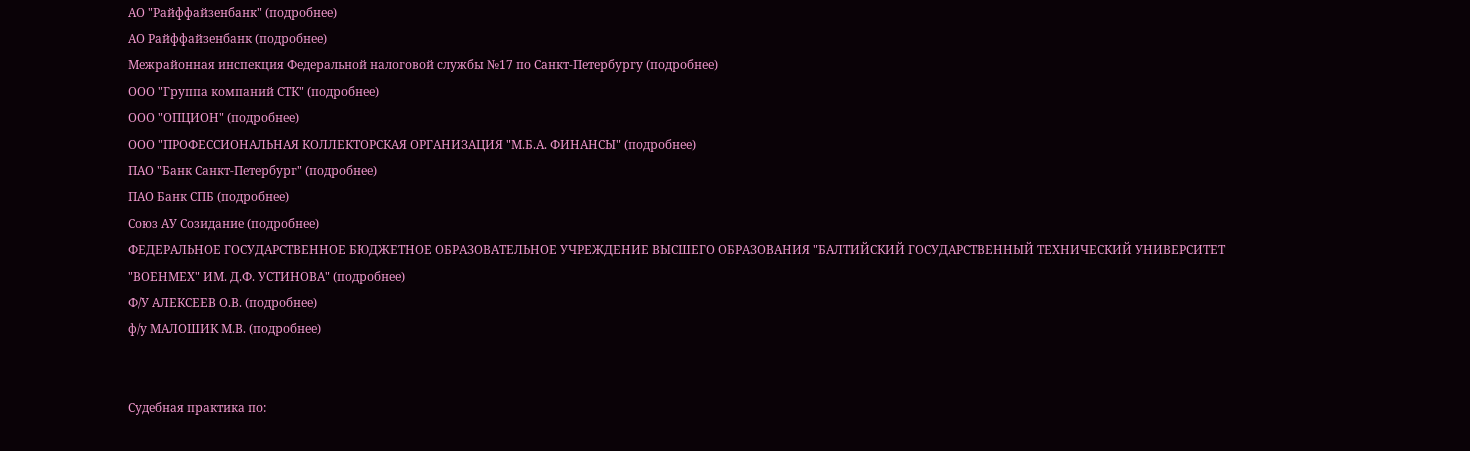АО "Райффайзенбанк" (подробнее)
АО Райффайзенбанк (подробнее)
Межрайонная инспекция Федеральной налоговой службы №17 по Санкт-Петербургу (подробнее)
ООО "Группа компаний СТК" (подробнее)
ООО "ОПЦИОН" (подробнее)
ООО "ПРОФЕССИОНАЛЬНАЯ КОЛЛЕКТОРСКАЯ ОРГАНИЗАЦИЯ "М.Б.А. ФИНАНСЫ" (подробнее)
ПАО "Банк Санкт-Петербург" (подробнее)
ПАО Банк СПБ (подробнее)
Союз АУ Созидание (подробнее)
ФЕДЕРАЛЬНОЕ ГОСУДАРСТВЕННОЕ БЮДЖЕТНОЕ ОБРАЗОВАТЕЛЬНОЕ УЧРЕЖДЕНИЕ ВЫСШЕГО ОБРАЗОВАНИЯ "БАЛТИЙСКИЙ ГОСУДАРСТВЕННЫЙ ТЕХНИЧЕСКИЙ УНИВЕРСИТЕТ "ВОЕНМЕХ" ИМ. Д.Ф. УСТИНОВА" (подробнее)
Ф/У АЛЕКСЕЕВ О.В. (подробнее)
ф/у МАЛОШИК М.В. (подробнее)


Судебная практика по: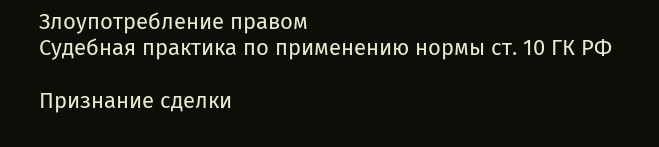Злоупотребление правом
Судебная практика по применению нормы ст. 10 ГК РФ

Признание сделки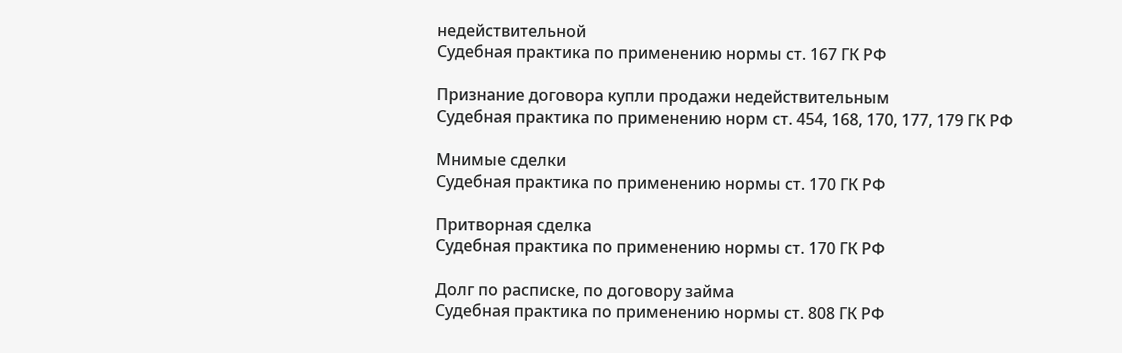недействительной
Судебная практика по применению нормы ст. 167 ГК РФ

Признание договора купли продажи недействительным
Судебная практика по применению норм ст. 454, 168, 170, 177, 179 ГК РФ

Мнимые сделки
Судебная практика по применению нормы ст. 170 ГК РФ

Притворная сделка
Судебная практика по применению нормы ст. 170 ГК РФ

Долг по расписке, по договору займа
Судебная практика по применению нормы ст. 808 ГК РФ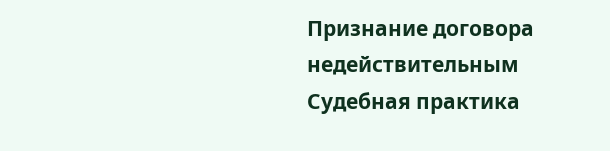Признание договора недействительным
Судебная практика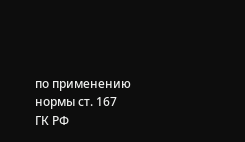по применению нормы ст. 167 ГК РФ